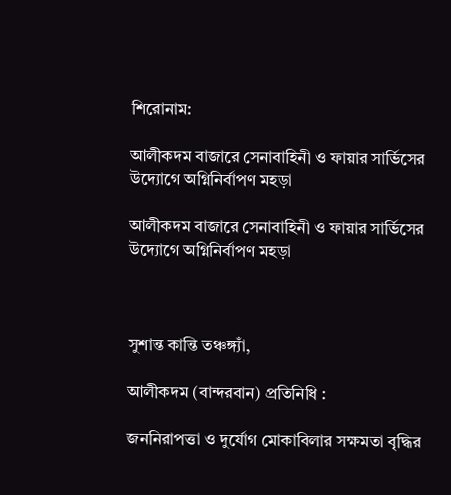শিরোনাম:

আলীকদম বাজারে সেনাবাহিনী ও ফায়ার সার্ভিসের উদ্যোগে অগ্নিনির্বাপণ মহড়া

আলীকদম বাজারে সেনাবাহিনী ও ফায়ার সার্ভিসের উদ্যোগে অগ্নিনির্বাপণ মহড়া



সুশান্ত কান্তি তঞ্চঙ্গ্যাঁ,

আলীকদম (বান্দরবান) প্রতিনিধি :

জননিরাপত্তা ও দুর্যোগ মোকাবিলার সক্ষমতা বৃদ্ধির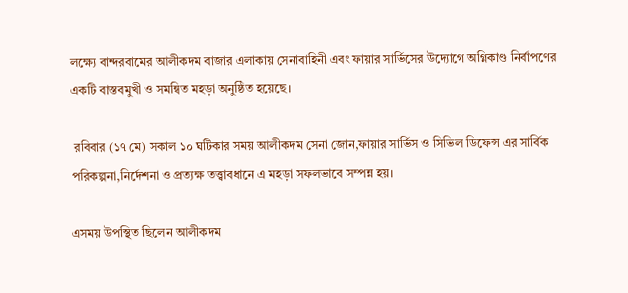লক্ষ্যে বান্দরবামের আলীকদম বাজার এলাকায় সেনাবাহিনী এবং ফায়ার সার্ভিসের উদ্যোগে অগ্নিকাণ্ড নির্বাপণের একটি বাস্তবমুখী ও সমন্বিত মহড়া অনুষ্ঠিত হয়েছে।

 রবিবার (১৭ মে) সকাল ১০ ঘটিকার সময় আলীকদম সেনা জোন,ফায়ার সার্ভিস ও সিভিল ডিফেন্স এর সার্বিক পরিকল্পনা,নির্দেশনা ও প্রত্যক্ষ তত্ত্বাবধানে এ মহড়া সফলভাবে সম্পন্ন হয়।

এসময় উপস্থিত ছিলেন আলীকদম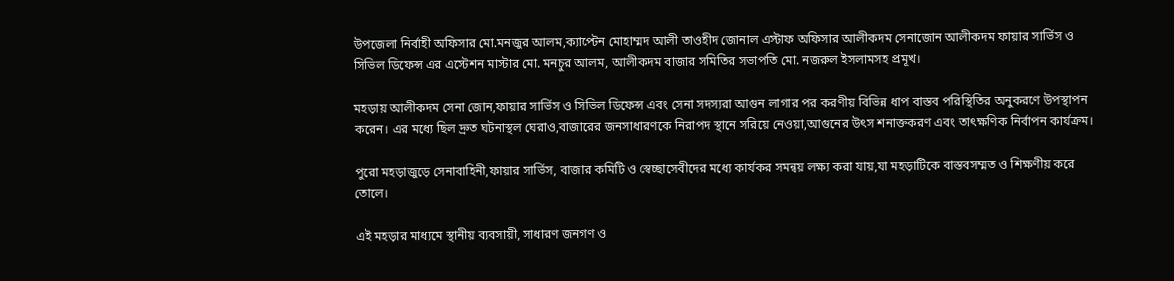উপজেলা নির্বাহী অফিসার মো.মনজুর আলম,ক্যাপ্টেন মোহাম্মদ আলী তাওহীদ জোনাল এস্টাফ অফিসার আলীকদম সেনাজোন আলীকদম ফায়ার সার্ভিস ও সিভিল ডিফেন্স এর এস্টেশন মাস্টার মো. মনচুর আলম, আলীকদম বাজার সমিতির সভাপতি মো. নজরুল ইসলামসহ প্রমূখ।

মহড়ায় আলীকদম সেনা জোন,ফায়ার সার্ভিস ও সিভিল ডিফেন্স এবং সেনা সদস্যরা আগুন লাগার পর করণীয় বিভিন্ন ধাপ বাস্তব পরিস্থিতির অনুকরণে উপস্থাপন করেন। এর মধ্যে ছিল দ্রুত ঘটনাস্থল ঘেরাও,বাজারের জনসাধারণকে নিরাপদ স্থানে সরিয়ে নেওয়া,আগুনের উৎস শনাক্তকরণ এবং তাৎক্ষণিক নির্বাপন কার্যক্রম।

পুরো মহড়াজুড়ে সেনাবাহিনী,ফায়ার সার্ভিস, বাজার কমিটি ও স্বেচ্ছাসেবীদের মধ্যে কার্যকর সমন্বয় লক্ষ্য করা যায়,যা মহড়াটিকে বাস্তবসম্মত ও শিক্ষণীয় করে তোলে।

এই মহড়ার মাধ্যমে স্থানীয় ব্যবসায়ী, সাধারণ জনগণ ও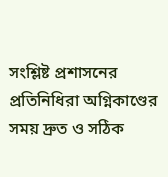সংশ্লিষ্ট প্রশাসনের প্রতিনিধিরা অগ্নিকাণ্ডের সময় দ্রুত ও সঠিক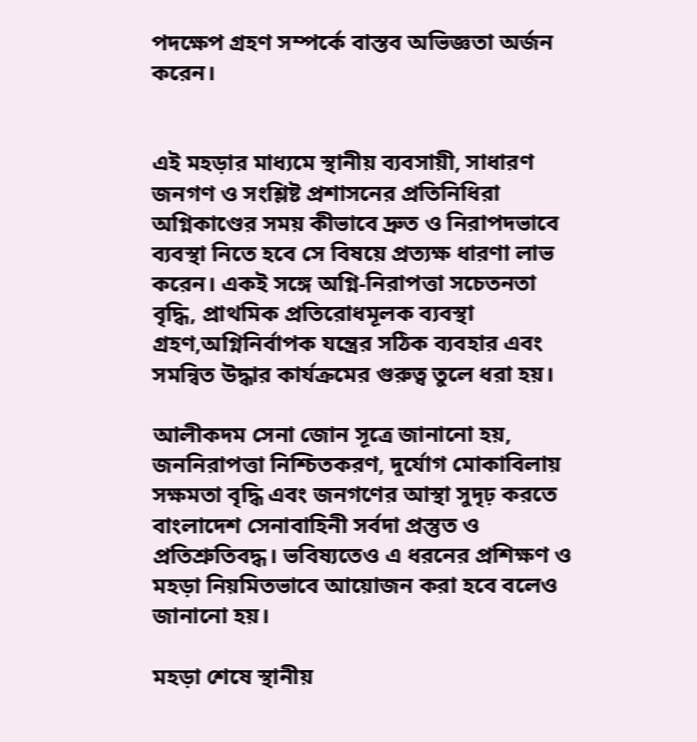পদক্ষেপ গ্রহণ সম্পর্কে বাস্তব অভিজ্ঞতা অর্জন করেন।


এই মহড়ার মাধ্যমে স্থানীয় ব্যবসায়ী, সাধারণ জনগণ ও সংশ্লিষ্ট প্রশাসনের প্রতিনিধিরা অগ্নিকাণ্ডের সময় কীভাবে দ্রুত ও নিরাপদভাবে ব্যবস্থা নিতে হবে সে বিষয়ে প্রত্যক্ষ ধারণা লাভ করেন। একই সঙ্গে অগ্নি-নিরাপত্তা সচেতনতা বৃদ্ধি, প্রাথমিক প্রতিরোধমূলক ব্যবস্থা গ্রহণ,অগ্নিনির্বাপক যন্ত্রের সঠিক ব্যবহার এবং সমন্বিত উদ্ধার কার্যক্রমের গুরুত্ব তুলে ধরা হয়।

আলীকদম সেনা জোন সূত্রে জানানো হয়, জননিরাপত্তা নিশ্চিতকরণ, দুর্যোগ মোকাবিলায় সক্ষমতা বৃদ্ধি এবং জনগণের আস্থা সুদৃঢ় করতে বাংলাদেশ সেনাবাহিনী সর্বদা প্রস্তুত ও প্রতিশ্রুতিবদ্ধ। ভবিষ্যতেও এ ধরনের প্রশিক্ষণ ও মহড়া নিয়মিতভাবে আয়োজন করা হবে বলেও জানানো হয়।

মহড়া শেষে স্থানীয়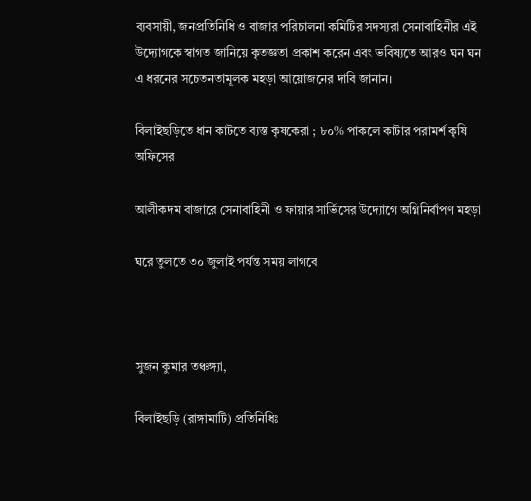ব্যবসায়ী, জনপ্রতিনিধি ও বাজার পরিচালনা কমিটির সদস্যরা সেনাবাহিনীর এই উদ্যোগকে স্বাগত জানিয়ে কৃতজ্ঞতা প্রকাশ করেন এবং ভবিষ্যতে আরও ঘন ঘন এ ধরনের সচেতনতামূলক মহড়া আয়োজনের দাবি জানান।

বিলাইছড়িতে ধান কাটতে ব্যস্ত কৃষকেরা ; ৮০% পাকলে কাটার পরামর্শ কৃষি অফিসের

আলীকদম বাজারে সেনাবাহিনী ও ফায়ার সার্ভিসের উদ্যোগে অগ্নিনির্বাপণ মহড়া

ঘরে তুলতে ৩০ জুলাই পর্যন্ত সময় লাগবে



সুজন কুমার তঞ্চঙ্গ্যা,

বিলাইছড়ি (রাঙ্গামাটি) প্রতিনিধিঃ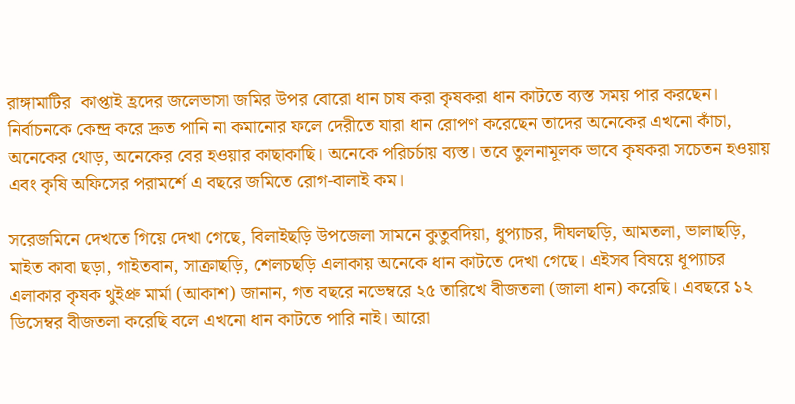রাঙ্গামাটির  কাপ্তাই হ্রদের জলেভাসা জমির উপর বোরো ধান চাষ করা কৃষকরা ধান কাটতে ব্যস্ত সময় পার করছেন। নির্বাচনকে কেন্দ্র করে দ্রুত পানি না কমানোর ফলে দেরীতে যারা ধান রোপণ করেছেন তাদের অনেকের এখনো কাঁচা, অনেকের থোড়, অনেকের বের হওয়ার কাছাকাছি। অনেকে পরিচর্চায় ব্যস্ত। তবে তুলনামূলক ভাবে কৃষকরা সচেতন হওয়ায় এবং কৃষি অফিসের পরামর্শে এ বছরে জমিতে রোগ-বালাই কম।

সরেজমিনে দেখতে গিয়ে দেখা গেছে, বিলাইছড়ি উপজেলা সামনে কুতুবদিয়া, ধুপ্যাচর, দীঘলছড়ি, আমতলা, ভালাছড়ি, মাইত কাবা ছড়া, গাইতবান, সাক্রাছড়ি, শেলচছড়ি এলাকায় অনেকে ধান কাটতে দেখা গেছে। এইসব বিষয়ে ধূপ্যাচর এলাকার কৃষক থুইপ্রু মার্মা (আকাশ) জানান, গত বছরে নভেম্বরে ২৫ তারিখে বীজতলা (জালা ধান) করেছি। এবছরে ১২ ডিসেম্বর বীজতলা করেছি বলে এখনো ধান কাটতে পারি নাই। আরো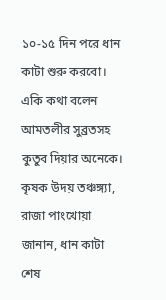১০-১৫ দিন পরে ধান কাটা শুরু করবো। একি কথা বলেন আমতলীর সুব্রতসহ কুতুব দিয়ার অনেকে। কৃষক উদয় তঞ্চঙ্গ্যা, রাজা পাংখোয়া জানান, ধান কাটা শেষ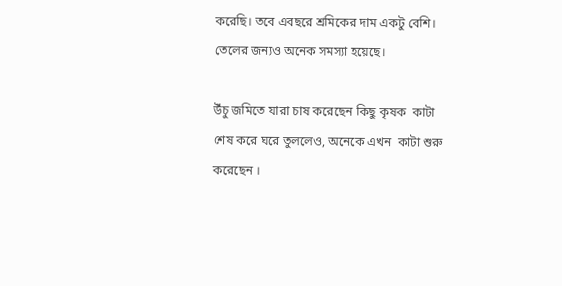করেছি। তবে এবছরে শ্রমিকের দাম একটু বেশি। তেলের জন্যও অনেক সমস্যা হয়েছে।

উঁচু জমিতে যারা চাষ করেছেন কিছু কৃষক  কাটা শেষ করে ঘরে তুললেও, অনেকে এখন  কাটা শুরু করেছেন ।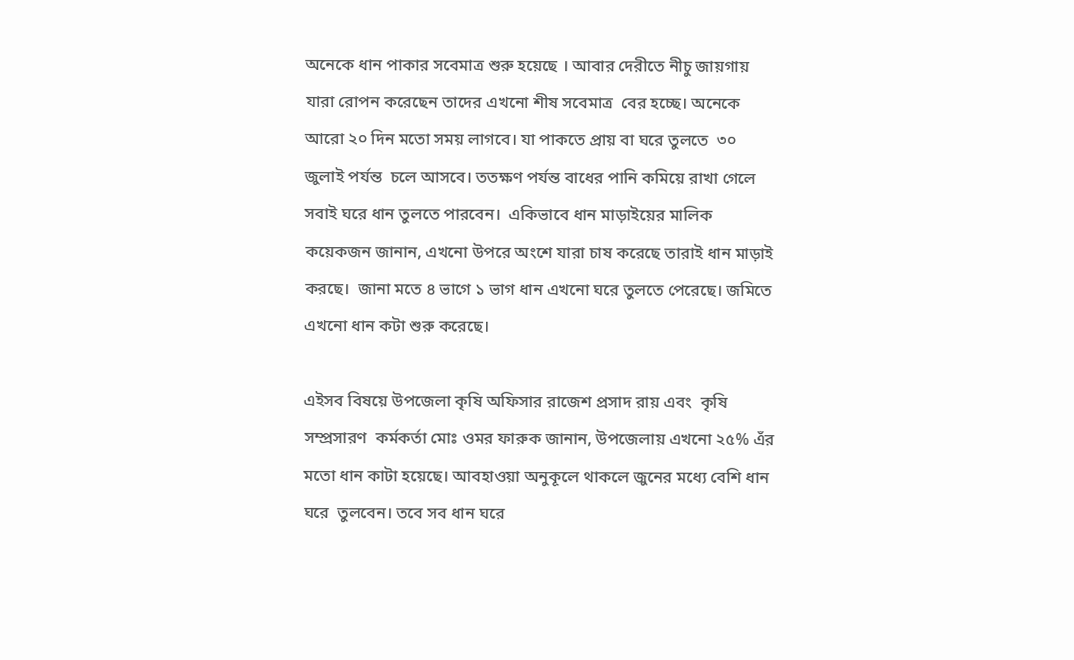অনেকে ধান পাকার সবেমাত্র শুরু হয়েছে । আবার দেরীতে নীচু জায়গায় যারা রোপন করেছেন তাদের এখনো শীষ সবেমাত্র  বের হচ্ছে। অনেকে আরো ২০ দিন মতো সময় লাগবে। যা পাকতে প্রায় বা ঘরে তুলতে  ৩০  জুলাই পর্যন্ত  চলে আসবে। ততক্ষণ পর্যন্ত বাধের পানি কমিয়ে রাখা গেলে সবাই ঘরে ধান তুলতে পারবেন।  একিভাবে ধান মাড়াইয়ের মালিক কয়েকজন জানান, এখনো উপরে অংশে যারা চাষ করেছে তারাই ধান মাড়াই করছে।  জানা মতে ৪ ভাগে ১ ভাগ ধান এখনো ঘরে তুলতে পেরেছে। জমিতে এখনো ধান কটা শুরু করেছে।

এইসব বিষয়ে উপজেলা কৃষি অফিসার রাজেশ প্রসাদ রায় এবং  কৃষি সম্প্রসারণ  কর্মকর্তা মোঃ ওমর ফারুক জানান, উপজেলায় এখনো ২৫% এঁর মতো ধান কাটা হয়েছে। আবহাওয়া অনুকূলে থাকলে জুনের মধ্যে বেশি ধান ঘরে  তুলবেন। তবে সব ধান ঘরে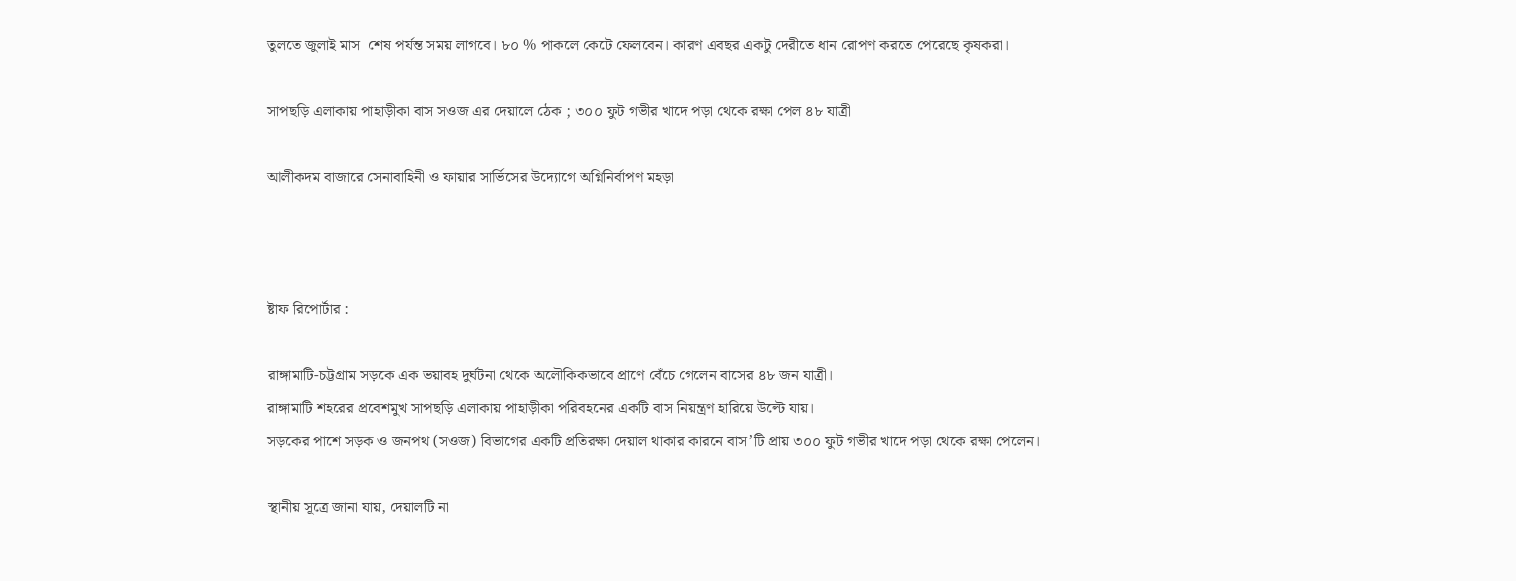তুলতে জুলাই মাস  শেষ পর্যন্ত সময় লাগবে। ৮০ % পাকলে কেটে ফেলবেন। কারণ এবছর একটু দেরীতে ধান রোপণ করতে পেরেছে কৃষকরা।

সাপছড়ি এলাকায় পাহাড়ীকা বাস সওজ এর দেয়ালে ঠেক ; ৩০০ ফুট গভীর খাদে পড়া থেকে রক্ষা পেল ৪৮ যাত্রী

আলীকদম বাজারে সেনাবাহিনী ও ফায়ার সার্ভিসের উদ্যোগে অগ্নিনির্বাপণ মহড়া



ষ্টাফ রিপোর্টার :

রাঙ্গামাটি-চট্টগ্রাম সড়কে এক ভয়াবহ দুর্ঘটনা থেকে অলৌকিকভাবে প্রাণে বেঁচে গেলেন বাসের ৪৮ জন যাত্রী।
রাঙ্গামাটি শহরের প্রবেশমুখ সাপছড়ি এলাকায় পাহাড়ীকা পরিবহনের একটি বাস নিয়ন্ত্রণ হারিয়ে উল্টে যায়।
সড়কের পাশে সড়ক ও জনপথ (সওজ) বিভাগের একটি প্রতিরক্ষা দেয়াল থাকার কারনে বাস’টি প্রায় ৩০০ ফুট গভীর খাদে পড়া থেকে রক্ষা পেলেন।

স্থানীয় সূত্রে জানা যায়, দেয়ালটি না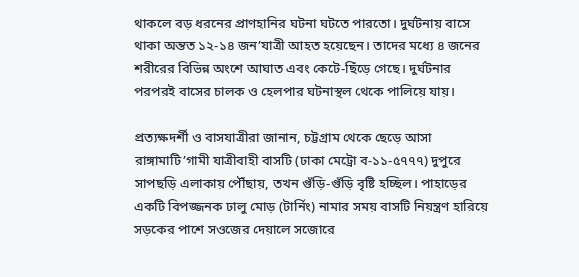থাকলে বড় ধরনের প্রাণহানির ঘটনা ঘটতে পারতো। দুর্ঘটনায় বাসে থাকা অন্তত ১২-১৪ জন’যাত্রী আহত হয়েছেন। তাদের মধ্যে ৪ জনের শরীরের বিভিন্ন অংশে আঘাত এবং কেটে-ছিঁড়ে গেছে। দুর্ঘটনার পরপরই বাসের চালক ও হেলপার ঘটনাস্থল থেকে পালিয়ে যায়।

প্রত্যক্ষদর্শী ও বাসযাত্রীরা জানান, চট্টগ্রাম থেকে ছেড়ে আসা রাঙ্গামাটি’গামী যাত্রীবাহী বাসটি (ঢাকা মেট্রো ব-১১-৫৭৭৭) দুপুরে সাপছড়ি এলাকায় পৌঁছায়, তখন গুঁড়ি-গুঁড়ি বৃষ্টি হচ্ছিল। পাহাড়ের একটি বিপজ্জনক ঢালু মোড় (টার্নিং) নামার সময় বাসটি নিয়ন্ত্রণ হারিয়ে সড়কের পাশে সওজের দেয়ালে সজোরে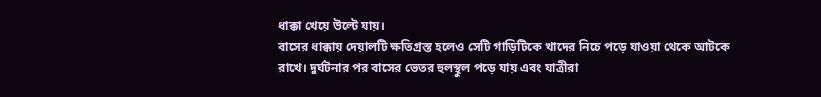ধাক্কা খেয়ে উল্টে যায়।
বাসের ধাক্কায় দেয়ালটি ক্ষতিগ্রস্ত হলেও সেটি গাড়িটিকে খাদের নিচে পড়ে যাওয়া থেকে আটকে রাখে। দুর্ঘটনার পর বাসের ভেতর হুলস্থুল পড়ে যায় এবং যাত্রীরা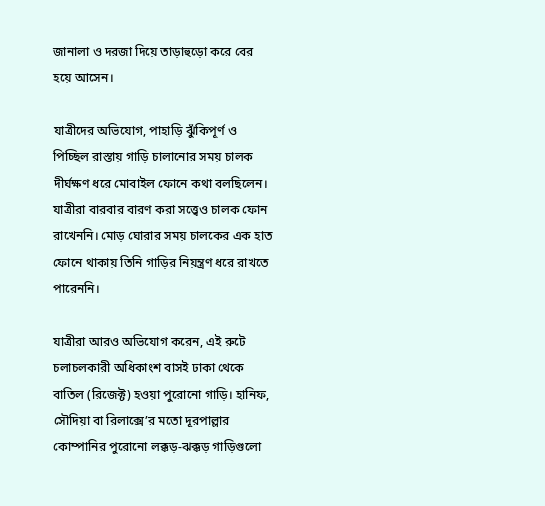জানালা ও দরজা দিয়ে তাড়াহুড়ো করে বের হয়ে আসেন।

যাত্রীদের অভিযোগ, পাহাড়ি ঝুঁকিপূর্ণ ও পিচ্ছিল রাস্তায় গাড়ি চালানোর সময় চালক দীর্ঘক্ষণ ধরে মোবাইল ফোনে কথা বলছিলেন। যাত্রীরা বারবার বারণ করা সত্ত্বেও চালক ফোন রাখেননি। মোড় ঘোরার সময় চালকের এক হাত ফোনে থাকায় তিনি গাড়ির নিয়ন্ত্রণ ধরে রাখতে পারেননি।

যাত্রীরা আরও অভিযোগ করেন, এই রুটে চলাচলকারী অধিকাংশ বাসই ঢাকা থেকে বাতিল (রিজেক্ট) হওয়া পুরোনো গাড়ি। হানিফ, সৌদিয়া বা রিলাক্সে’র মতো দূরপাল্লার কোম্পানির পুরোনো লক্কড়-ঝক্কড় গাড়িগুলো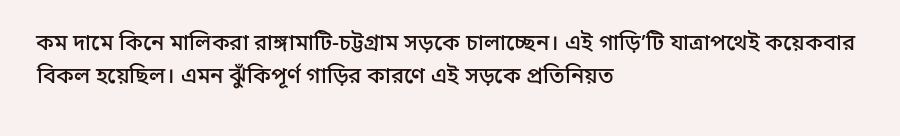কম দামে কিনে মালিকরা রাঙ্গামাটি-চট্টগ্রাম সড়কে চালাচ্ছেন। এই গাড়ি’টি যাত্রাপথেই কয়েকবার বিকল হয়েছিল। এমন ঝুঁকিপূর্ণ গাড়ির কারণে এই সড়কে প্রতিনিয়ত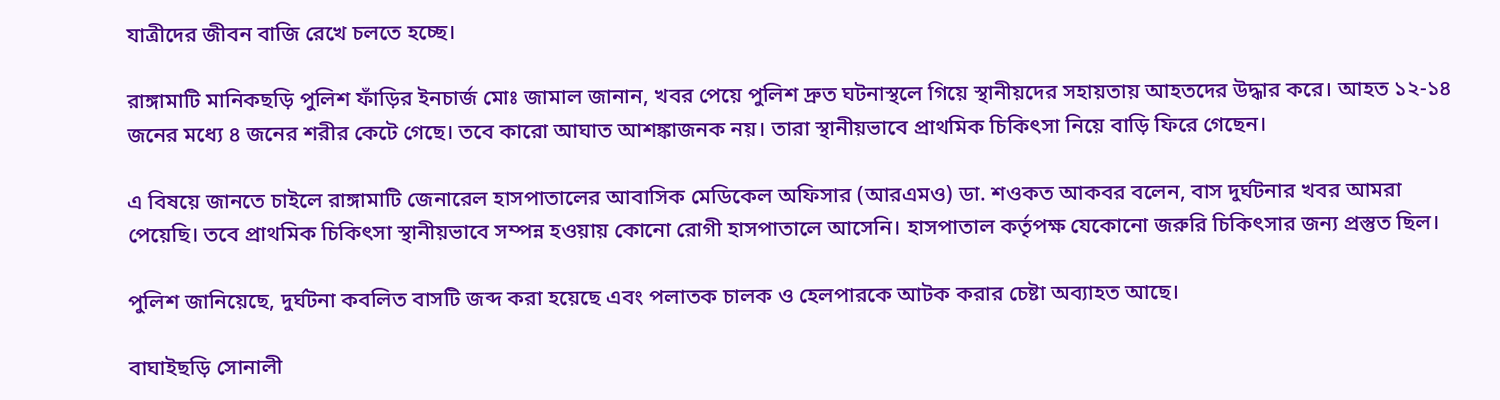যাত্রীদের জীবন বাজি রেখে চলতে হচ্ছে।

রাঙ্গামাটি মানিকছড়ি পুলিশ ফাঁড়ির ইনচার্জ মোঃ জামাল জানান, খবর পেয়ে পুলিশ দ্রুত ঘটনাস্থলে গিয়ে স্থানীয়দের সহায়তায় আহতদের উদ্ধার করে। আহত ১২-১৪ জনের মধ্যে ৪ জনের শরীর কেটে গেছে। তবে কারো আঘাত আশঙ্কাজনক নয়। তারা স্থানীয়ভাবে প্রাথমিক চিকিৎসা নিয়ে বাড়ি ফিরে গেছেন।

এ বিষয়ে জানতে চাইলে রাঙ্গামাটি জেনারেল হাসপাতালের আবাসিক মেডিকেল অফিসার (আরএমও) ডা. শওকত আকবর বলেন, বাস দুর্ঘটনার খবর আমরা পেয়েছি। তবে প্রাথমিক চিকিৎসা স্থানীয়ভাবে সম্পন্ন হওয়ায় কোনো রোগী হাসপাতালে আসেনি। হাসপাতাল কর্তৃপক্ষ যেকোনো জরুরি চিকিৎসার জন্য প্রস্তুত ছিল।

পুলিশ জানিয়েছে, দুর্ঘটনা কবলিত বাসটি জব্দ করা হয়েছে এবং পলাতক চালক ও হেলপারকে আটক করার চেষ্টা অব্যাহত আছে।

বাঘাইছড়ি সোনালী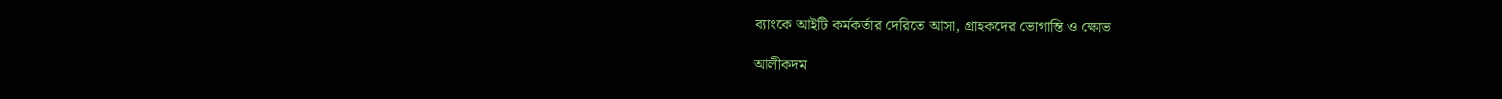ব্যাংকে আইটি কর্মকর্তার দেরিতে আসা, গ্রাহকদের ভোগান্তি ও ক্ষোভ

আলীকদম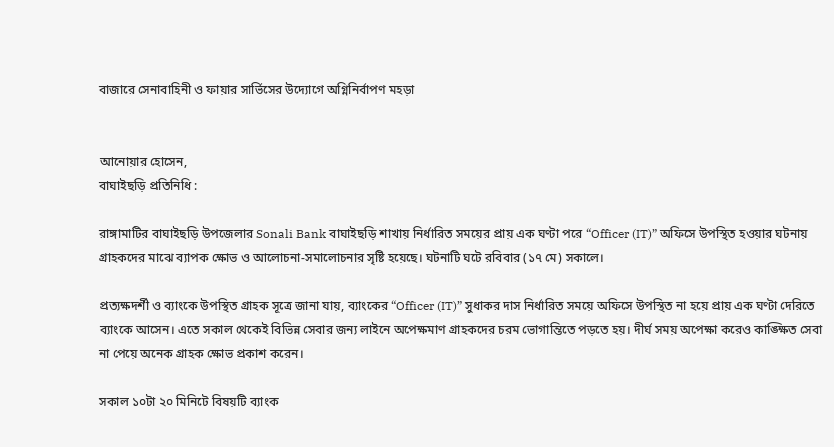বাজারে সেনাবাহিনী ও ফায়ার সার্ভিসের উদ্যোগে অগ্নিনির্বাপণ মহড়া


আনোয়ার হোসেন,
বাঘাইছড়ি প্রতিনিধি :

রাঙ্গামাটির বাঘাইছড়ি উপজেলার Sonali Bank বাঘাইছড়ি শাখায় নির্ধারিত সময়ের প্রায় এক ঘণ্টা পরে “Officer (IT)” অফিসে উপস্থিত হওয়ার ঘটনায় গ্রাহকদের মাঝে ব্যাপক ক্ষোভ ও আলোচনা-সমালোচনার সৃষ্টি হয়েছে। ঘটনাটি ঘটে রবিবার (১৭ মে) সকালে।

প্রত্যক্ষদর্শী ও ব্যাংকে উপস্থিত গ্রাহক সূত্রে জানা যায়, ব্যাংকের “Officer (IT)” সুধাকর দাস নির্ধারিত সময়ে অফিসে উপস্থিত না হয়ে প্রায় এক ঘণ্টা দেরিতে ব্যাংকে আসেন। এতে সকাল থেকেই বিভিন্ন সেবার জন্য লাইনে অপেক্ষমাণ গ্রাহকদের চরম ভোগান্তিতে পড়তে হয়। দীর্ঘ সময় অপেক্ষা করেও কাঙ্ক্ষিত সেবা না পেয়ে অনেক গ্রাহক ক্ষোভ প্রকাশ করেন।

সকাল ১০টা ২০ মিনিটে বিষয়টি ব্যাংক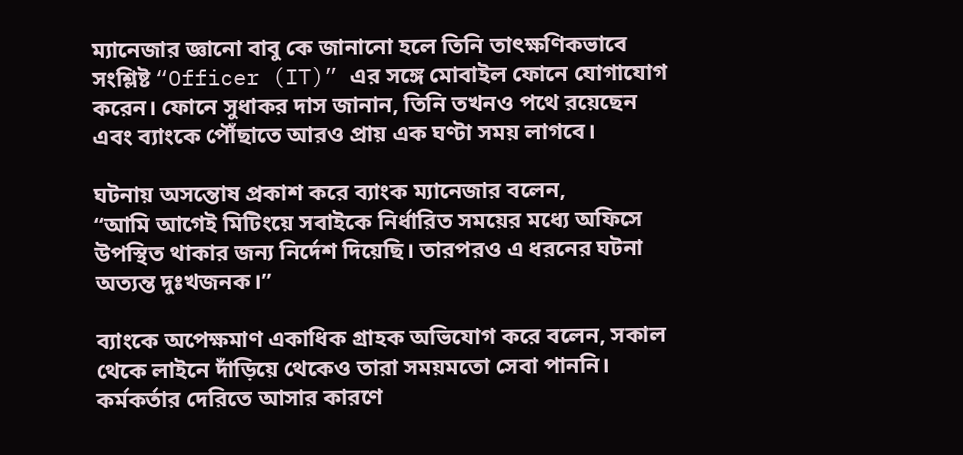ম্যানেজার জ্ঞানো বাবু কে জানানো হলে তিনি তাৎক্ষণিকভাবে সংশ্লিষ্ট “Officer (IT)” এর সঙ্গে মোবাইল ফোনে যোগাযোগ করেন। ফোনে সুধাকর দাস জানান, তিনি তখনও পথে রয়েছেন এবং ব্যাংকে পৌঁছাতে আরও প্রায় এক ঘণ্টা সময় লাগবে।

ঘটনায় অসন্তোষ প্রকাশ করে ব্যাংক ম্যানেজার বলেন,
“আমি আগেই মিটিংয়ে সবাইকে নির্ধারিত সময়ের মধ্যে অফিসে উপস্থিত থাকার জন্য নির্দেশ দিয়েছি। তারপরও এ ধরনের ঘটনা অত্যন্ত দুঃখজনক।”

ব্যাংকে অপেক্ষমাণ একাধিক গ্রাহক অভিযোগ করে বলেন, সকাল থেকে লাইনে দাঁড়িয়ে থেকেও তারা সময়মতো সেবা পাননি। কর্মকর্তার দেরিতে আসার কারণে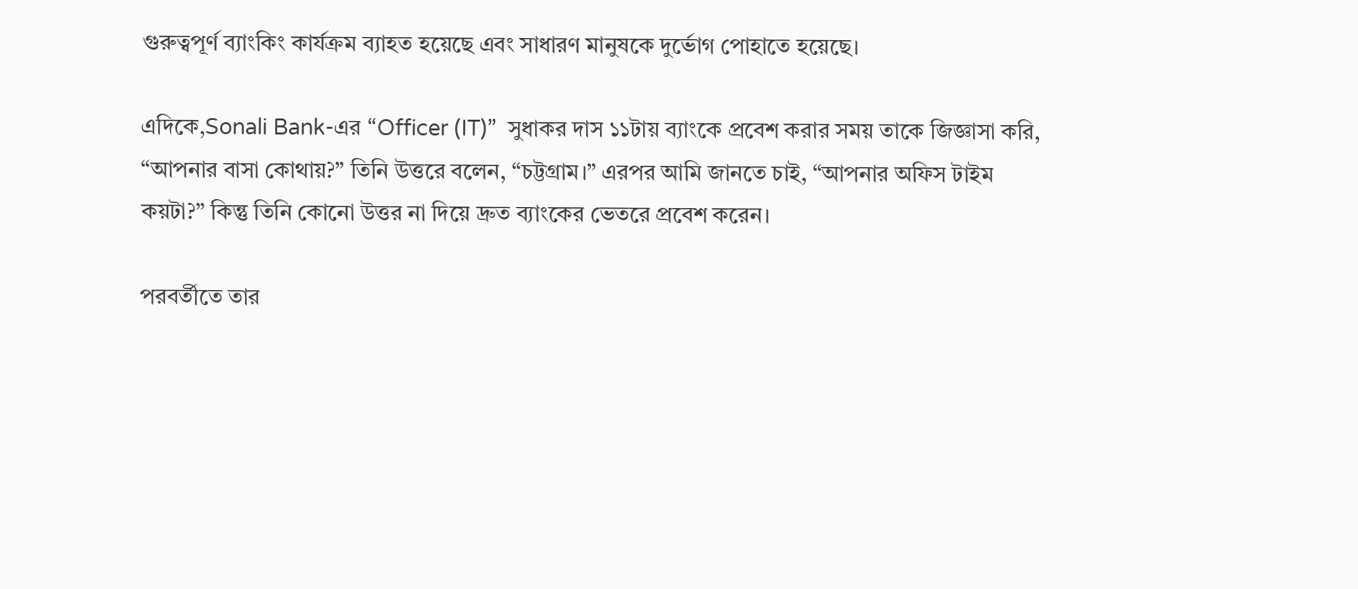গুরুত্বপূর্ণ ব্যাংকিং কার্যক্রম ব্যাহত হয়েছে এবং সাধারণ মানুষকে দুর্ভোগ পোহাতে হয়েছে।

এদিকে,Sonali Bank-এর “Officer (IT)”  সুধাকর দাস ১১টায় ব্যাংকে প্রবেশ করার সময় তাকে জিজ্ঞাসা করি, “আপনার বাসা কোথায়?” তিনি উত্তরে বলেন, “চট্টগ্রাম।” এরপর আমি জানতে চাই, “আপনার অফিস টাইম কয়টা?” কিন্তু তিনি কোনো উত্তর না দিয়ে দ্রুত ব্যাংকের ভেতরে প্রবেশ করেন।

পরবর্তীতে তার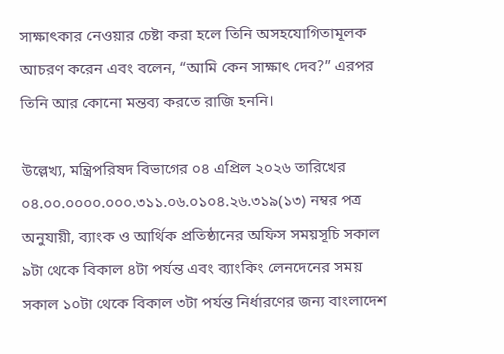সাক্ষাৎকার নেওয়ার চেষ্টা করা হলে তিনি অসহযোগিতামূলক আচরণ করেন এবং বলেন, “আমি কেন সাক্ষাৎ দেব?” এরপর তিনি আর কোনো মন্তব্য করতে রাজি হননি।

উল্লেখ্য, মন্ত্রিপরিষদ বিভাগের ০৪ এপ্রিল ২০২৬ তারিখের ০৪.০০.০০০০.০০০.৩১১.০৬.০১০৪.২৬.৩১৯(১৩) নম্বর পত্র অনুযায়ী, ব্যাংক ও আর্থিক প্রতিষ্ঠানের অফিস সময়সূচি সকাল ৯টা থেকে বিকাল ৪টা পর্যন্ত এবং ব্যাংকিং লেনদেনের সময় সকাল ১০টা থেকে বিকাল ৩টা পর্যন্ত নির্ধারণের জন্য বাংলাদেশ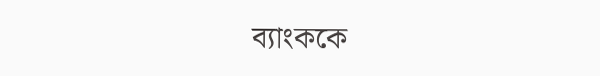ব্যাংককে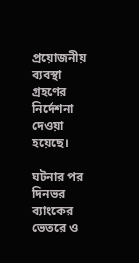প্রয়োজনীয় ব্যবস্থা গ্রহণের নির্দেশনা দেওয়া হয়েছে।

ঘটনার পর দিনভর ব্যাংকের ভেতরে ও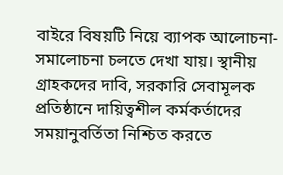বাইরে বিষয়টি নিয়ে ব্যাপক আলোচনা-সমালোচনা চলতে দেখা যায়। স্থানীয় গ্রাহকদের দাবি, সরকারি সেবামূলক প্রতিষ্ঠানে দায়িত্বশীল কর্মকর্তাদের সময়ানুবর্তিতা নিশ্চিত করতে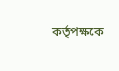কর্তৃপক্ষকে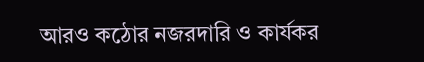আরও কঠোর নজরদারি ও কার্যকর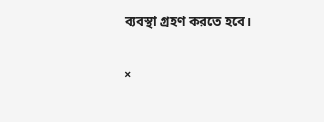ব্যবস্থা গ্রহণ করতে হবে।

×